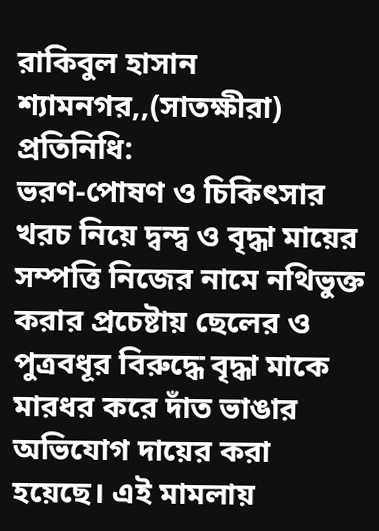রাকিবুল হাসান শ্যামনগর,,(সাতক্ষীরা) প্রতিনিধি:
ভরণ-পোষণ ও চিকিৎসার খরচ নিয়ে দ্বন্দ্ব ও বৃদ্ধা মায়ের সম্পত্তি নিজের নামে নথিভুক্ত করার প্রচেষ্টায় ছেলের ও পুত্রবধূর বিরুদ্ধে বৃদ্ধা মাকে মারধর করে দাঁত ভাঙার অভিযোগ দায়ের করা হয়েছে। এই মামলায়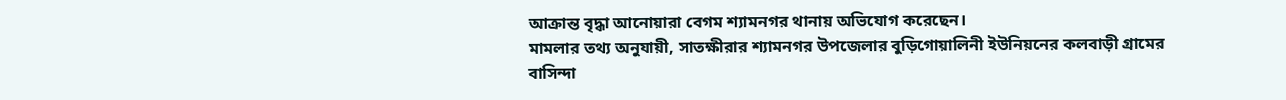আক্রান্ত বৃদ্ধা আনোয়ারা বেগম শ্যামনগর থানায় অভিযোগ করেছেন।
মামলার তথ্য অনুযায়ী, সাতক্ষীরার শ্যামনগর উপজেলার বুড়িগোয়ালিনী ইউনিয়নের কলবাড়ী গ্রামের বাসিন্দা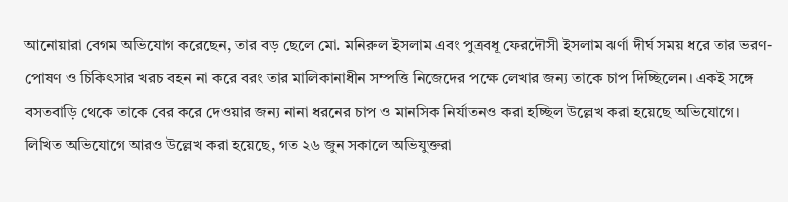আনোয়ারা বেগম অভিযোগ করেছেন, তার বড় ছেলে মো. মনিরুল ইসলাম এবং পুত্রবধূ ফেরদৌসী ইসলাম ঝর্ণা দীর্ঘ সময় ধরে তার ভরণ-পোষণ ও চিকিৎসার খরচ বহন না করে বরং তার মালিকানাধীন সম্পত্তি নিজেদের পক্ষে লেখার জন্য তাকে চাপ দিচ্ছিলেন। একই সঙ্গে বসতবাড়ি থেকে তাকে বের করে দেওয়ার জন্য নানা ধরনের চাপ ও মানসিক নির্যাতনও করা হচ্ছিল উল্লেখ করা হয়েছে অভিযোগে।
লিখিত অভিযোগে আরও উল্লেখ করা হয়েছে, গত ২৬ জুন সকালে অভিযুক্তরা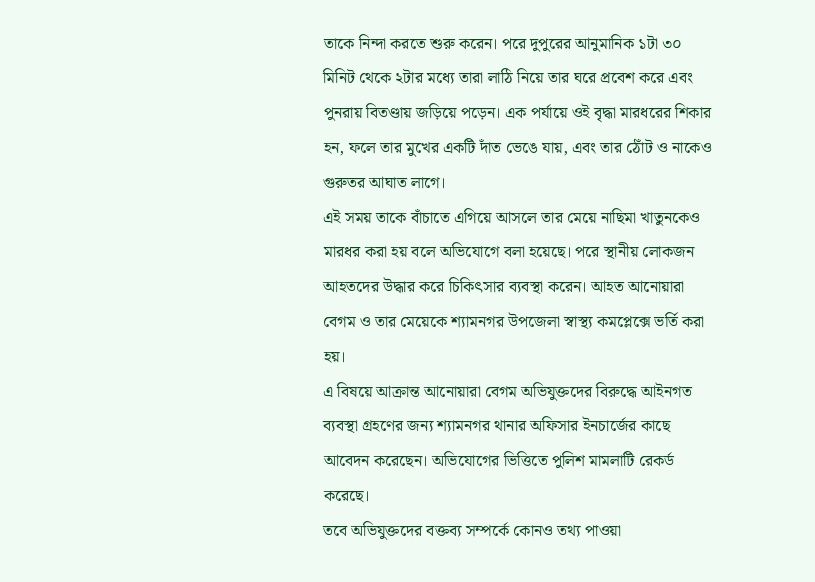তাকে নিন্দা করতে শুরু করেন। পরে দুপুরের আনুমানিক ১টা ৩০ মিনিট থেকে ২টার মধ্যে তারা লাঠি নিয়ে তার ঘরে প্রবেশ করে এবং পুনরায় বিতণ্ডায় জড়িয়ে পড়েন। এক পর্যায়ে ওই বৃদ্ধা মারধরের শিকার হন, ফলে তার মুখের একটি দাঁত ভেঙে যায়, এবং তার ঠোঁট ও নাকেও গুরুতর আঘাত লাগে।
এই সময় তাকে বাঁচাতে এগিয়ে আসলে তার মেয়ে নাছিমা খাতুনকেও মারধর করা হয় বলে অভিযোগে বলা হয়েছে। পরে স্থানীয় লোকজন আহতদের উদ্ধার করে চিকিৎসার ব্যবস্থা করেন। আহত আনোয়ারা বেগম ও তার মেয়েকে শ্যামনগর উপজেলা স্বাস্থ্য কমপ্লেক্সে ভর্তি করা হয়।
এ বিষয়ে আক্রান্ত আনোয়ারা বেগম অভিযুক্তদের বিরুদ্ধে আইনগত ব্যবস্থা গ্রহণের জন্য শ্যামনগর থানার অফিসার ইনচার্জের কাছে আবেদন করেছেন। অভিযোগের ভিত্তিতে পুলিশ মামলাটি রেকর্ড করেছে।
তবে অভিযুক্তদের বক্তব্য সম্পর্কে কোনও তথ্য পাওয়া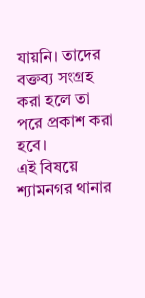যায়নি। তাদের বক্তব্য সংগ্রহ করা হলে তা পরে প্রকাশ করা হবে।
এই বিষয়ে শ্যামনগর থানার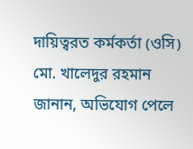দায়িত্বরত কর্মকর্তা (ওসি) মো. খালেদুর রহমান জানান, অভিযোগ পেলে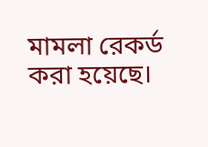মামলা রেকর্ড করা হয়েছে।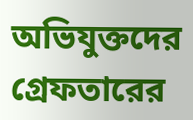অভিযুক্তদের গ্রেফতারের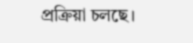প্রক্রিয়া চলছে।